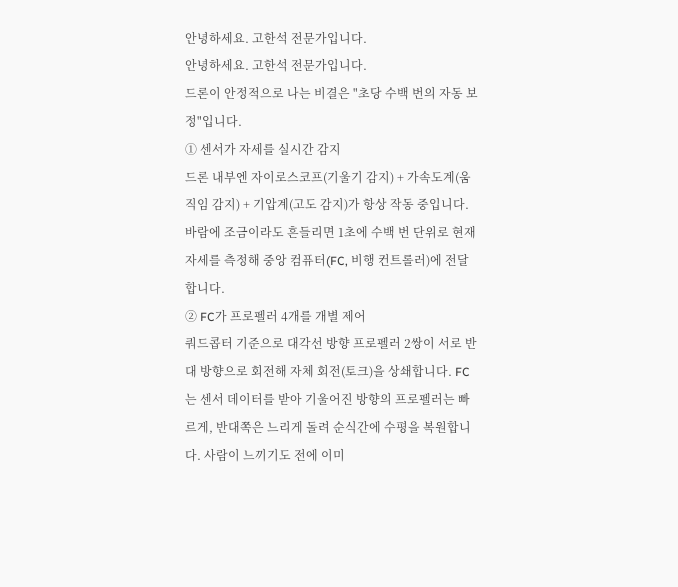안녕하세요. 고한석 전문가입니다.
안녕하세요. 고한석 전문가입니다.
드론이 안정적으로 나는 비결은 "초당 수백 번의 자동 보정"입니다.
① 센서가 자세를 실시간 감지
드론 내부엔 자이로스코프(기울기 감지) + 가속도계(움직임 감지) + 기압계(고도 감지)가 항상 작동 중입니다. 바람에 조금이라도 흔들리면 1초에 수백 번 단위로 현재 자세를 측정해 중앙 컴퓨터(FC, 비행 컨트롤러)에 전달합니다.
② FC가 프로펠러 4개를 개별 제어
쿼드콥터 기준으로 대각선 방향 프로펠러 2쌍이 서로 반대 방향으로 회전해 자체 회전(토크)을 상쇄합니다. FC는 센서 데이터를 받아 기울어진 방향의 프로펠러는 빠르게, 반대쪽은 느리게 돌려 순식간에 수평을 복원합니다. 사람이 느끼기도 전에 이미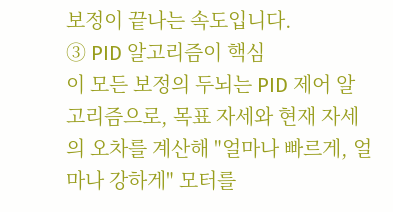보정이 끝나는 속도입니다.
③ PID 알고리즘이 핵심
이 모든 보정의 두뇌는 PID 제어 알고리즘으로, 목표 자세와 현재 자세의 오차를 계산해 "얼마나 빠르게, 얼마나 강하게" 모터를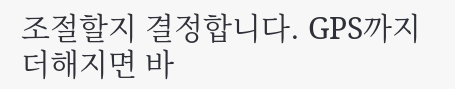조절할지 결정합니다. GPS까지 더해지면 바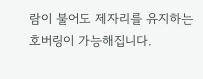람이 불어도 제자리를 유지하는 호버링이 가능해집니다.